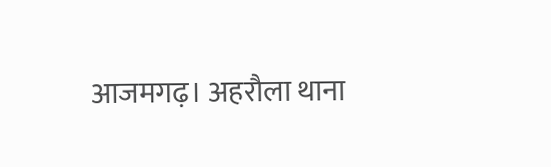आजमगढ़। अहरौला थाना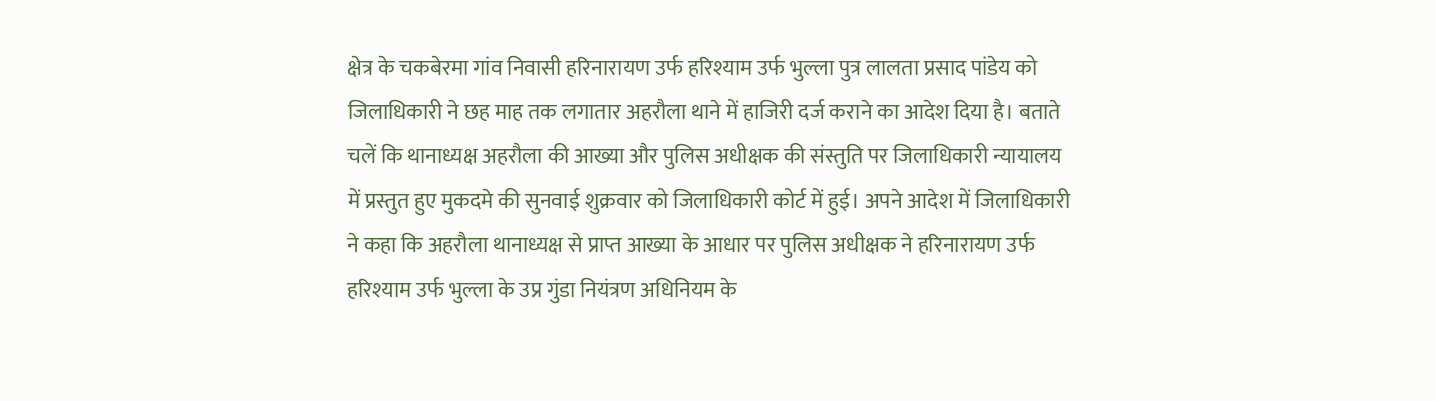क्षेत्र के चकबेरमा गांव निवासी हरिनारायण उर्फ हरिश्याम उर्फ भुल्ला पुत्र लालता प्रसाद पांडेय को जिलाधिकारी ने छह माह तक लगातार अहरौला थाने में हाजिरी दर्ज कराने का आदेश दिया है। बताते चलें कि थानाध्यक्ष अहरौला की आख्या और पुलिस अधीक्षक की संस्तुति पर जिलाधिकारी न्यायालय में प्रस्तुत हुए मुकदमे की सुनवाई शुक्रवार को जिलाधिकारी कोर्ट में हुई। अपने आदेश में जिलाधिकारी ने कहा कि अहरौला थानाध्यक्ष से प्राप्त आख्या के आधार पर पुलिस अधीक्षक ने हरिनारायण उर्फ हरिश्याम उर्फ भुल्ला के उप्र गुंडा नियंत्रण अधिनियम के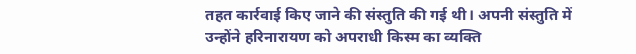तहत कार्रवाई किए जाने की संस्तुति की गई थी। अपनी संस्तुति में उन्होंने हरिनारायण को अपराधी किस्म का व्यक्ति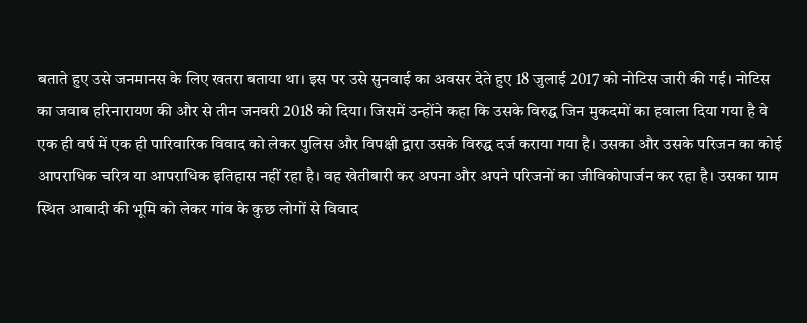बताते हुए उसे जनमानस के लिए खतरा बताया था। इस पर उसे सुनवाई का अवसर देते हुए 18 जुलाई 2017 को नोटिस जारी की गई। नोटिस का जवाब हरिनारायण की और से तीन जनवरी 2018 को दिया। जिसमें उन्होंने कहा कि उसके विरुद्घ जिन मुकदमों का हवाला दिया गया है वे एक ही वर्ष में एक ही पारिवारिक विवाद को लेकर पुलिस और विपक्षी द्वारा उसके विरुद्घ दर्ज कराया गया है। उसका और उसके परिजन का कोई आपराधिक चरित्र या आपराधिक इतिहास नहीं रहा है। वह खेतीबारी कर अपना और अपने परिजनों का जीविकोपार्जन कर रहा है। उसका ग्राम स्थित आबादी की भूमि को लेकर गांव के कुछ लोगों से विवाद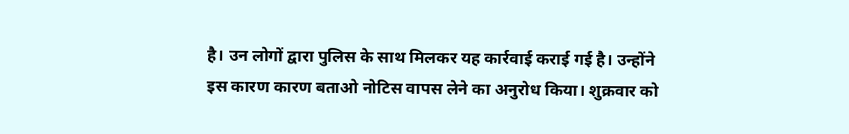है। उन लोगों द्वारा पुलिस के साथ मिलकर यह कार्रवाई कराई गई है। उन्होंने इस कारण कारण बताओ नोटिस वापस लेने का अनुरोध किया। शुक्रवार को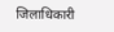जिलाधिकारी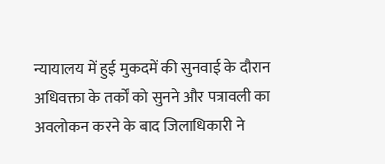न्यायालय में हुई मुकदमें की सुनवाई के दौरान अधिवक्ता के तर्कों को सुनने और पत्रावली का अवलोकन करने के बाद जिलाधिकारी ने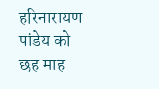हरिनारायण पांडेय को छह माह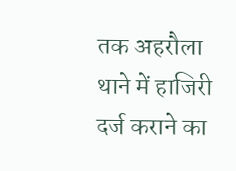तक अहरौला थाने में हाजिरी दर्ज कराने का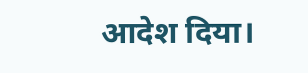आदेश दिया।